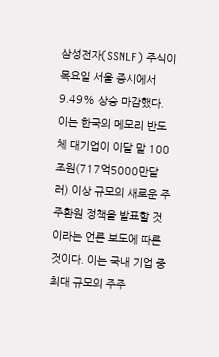삼성전자(SSNLF) 주식이 목요일 서울 증시에서 9.49% 상승 마감했다. 이는 한국의 메모리 반도체 대기업이 이달 말 100조원(717억5000만달러) 이상 규모의 새로운 주주환원 정책을 발표할 것이라는 언론 보도에 따른 것이다. 이는 국내 기업 중 최대 규모의 주주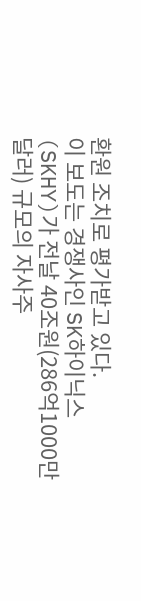환원 조치로 평가받고 있다.
이 보도는 경쟁사인 SK하이닉스(SKHY)가 전날 40조원(286억1000만달러) 규모의 자사주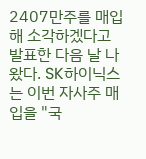2407만주를 매입해 소각하겠다고 발표한 다음 날 나왔다. SK하이닉스는 이번 자사주 매입을 "국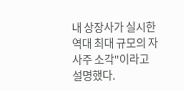내 상장사가 실시한 역대 최대 규모의 자사주 소각"이라고 설명했다.